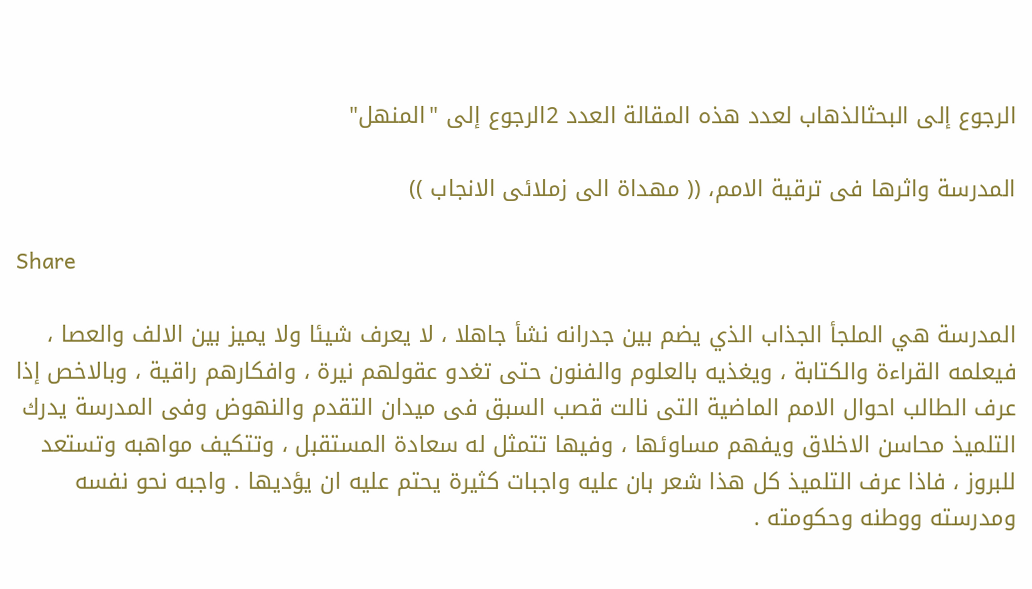الرجوع إلى البحثالذهاب لعدد هذه المقالة العدد 2الرجوع إلى "المنهل"

المدرسة واثرها فى ترقية الامم، (( مهداة الى زملائى الانجاب ))

Share

المدرسة هي الملجأ الجذاب الذي يضم بين جدرانه نشأ جاهلا ، لا يعرف شيئا ولا يميز بين الالف والعصا ، فيعلمه القراءة والكتابة ، ويغذيه بالعلوم والفنون حتى تغدو عقولهم نيرة ، وافكارهم راقية ، وبالاخص إذا عرف الطالب احوال الامم الماضية التى نالت قصب السبق فى ميدان التقدم والنهوض وفى المدرسة يدرك التلميذ محاسن الاخلاق ويفهم مساوئها ، وفيها تتمثل له سعادة المستقبل ، وتتكيف مواهبه وتستعد للبروز ، فاذا عرف التلميذ كل هذا شعر بان عليه واجبات كثيرة يحتم عليه ان يؤديها . واجبه نحو نفسه ومدرسته ووطنه وحكومته .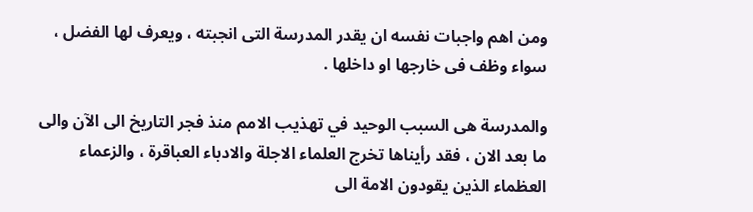ومن اهم واجبات نفسه ان يقدر المدرسة التى انجبته ، ويعرف لها الفضل ، سواء وظف فى خارجها او داخلها .

والمدرسة هى السبب الوحيد في تهذيب الامم منذ فجر التاريخ الى الآن والى ما بعد الان ، فقد رأيناها تخرج العلماء الاجلة والادباء العباقرة ، والزعماء العظماء الذين يقودون الامة الى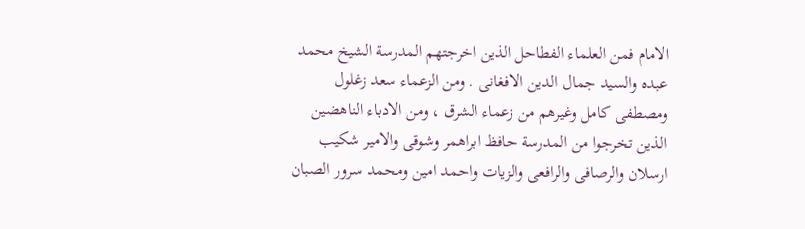الامام فمن العلماء الفطاحل الذين اخرجتهم المدرسة الشيخ محمد عبده والسيد جمال الدين الافغانى . ومن الزعماء سعد زغلول ومصطفى كامل وغيرهم من زعماء الشرق ، ومن الادباء الناهضين الذين تخرجوا من المدرسة حافظ ابراهمر وشوقى والامير شكيب ارسلان والرصافى والرافعى والزيات واحمد امين ومحمد سرور الصبان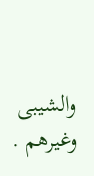والشيبى وغيرهم .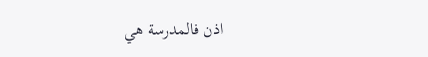اذن فالمدرسة هي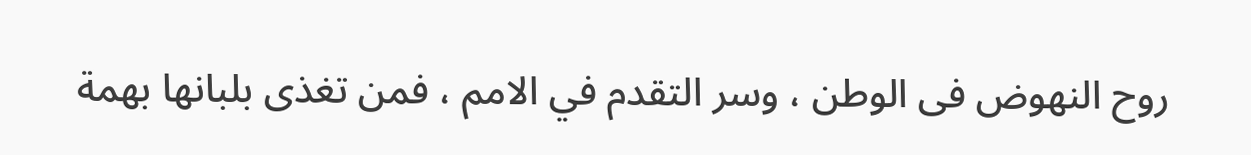روح النهوض فى الوطن ، وسر التقدم في الامم ، فمن تغذى بلبانها بهمة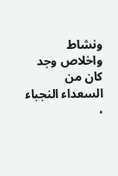ونشاط واخلاص وجد كان من السعداء النجباء ،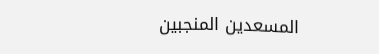المسعدين المنجبين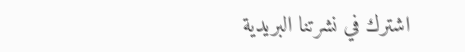اشترك في نشرتنا البريدية